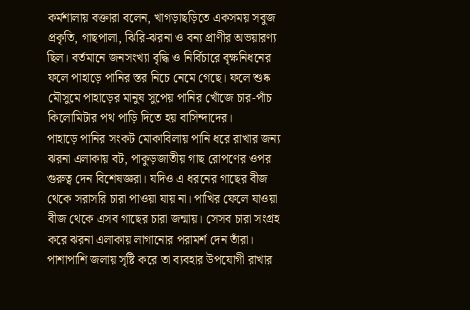কর্মশালায় বক্তারা বলেন, খাগড়াছড়িতে একসময় সবুজ প্রকৃতি, গাছপালা, ঝিরি-ঝরনা ও বন্য প্রাণীর অভয়ারণ্য ছিল। বর্তমানে জনসংখ্যা বৃদ্ধি ও নির্বিচারে বৃক্ষনিধনের ফলে পাহাড়ে পানির স্তর নিচে নেমে গেছে। ফলে শুষ্ক মৌসুমে পাহাড়ের মানুষ সুপেয় পানির খোঁজে চার-পাঁচ কিলোমিটার পথ পাড়ি দিতে হয় বাসিন্দাদের।
পাহাড়ে পানির সংকট মোকাবিলায় পানি ধরে রাখার জন্য ঝরনা এলাকায় বট, পাকুড়জাতীয় গাছ রোপণের ওপর গুরুত্ব দেন বিশেষজ্ঞরা। যদিও এ ধরনের গাছের বীজ থেকে সরাসরি চারা পাওয়া যায় না। পাখির ফেলে যাওয়া বীজ থেকে এসব গাছের চারা জন্মায়। সেসব চারা সংগ্রহ করে ঝরনা এলাকায় লাগানোর পরামর্শ দেন তাঁরা। পাশাপাশি জলায় সৃষ্টি করে তা ব্যবহার উপযোগী রাখার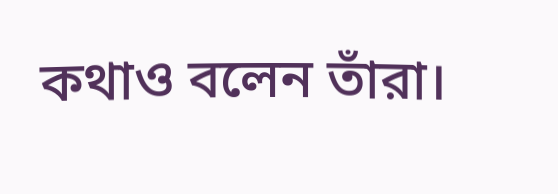কথাও বলেন তাঁরা।